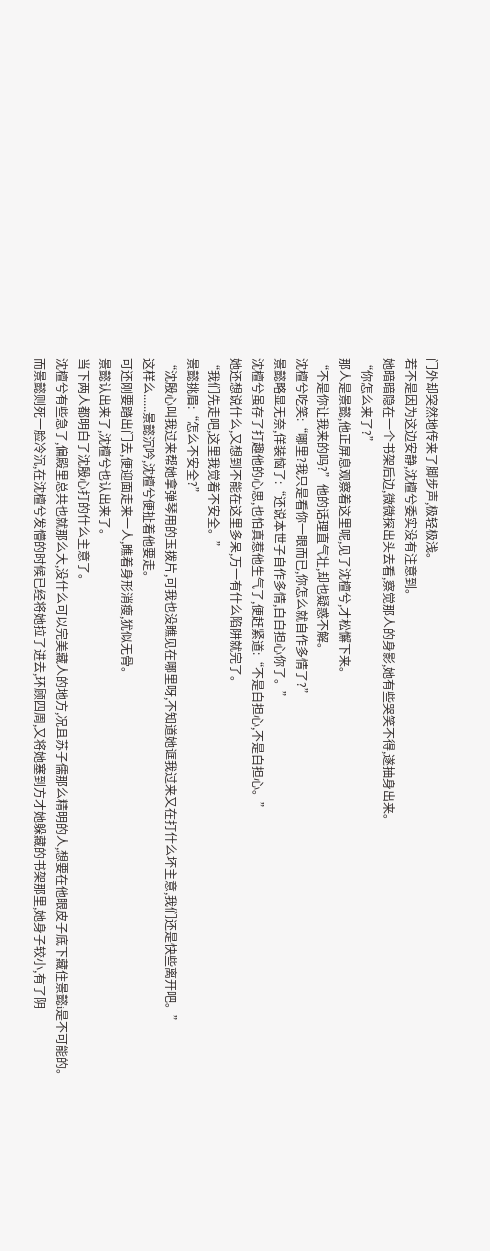门外却突然地传来了脚步声,极轻极浅。
若不是因为这边安静,沈檀兮委实没有注意到。
她暗暗隐在一个书架后边,微微探出头去看,察觉那人的身影,她有些哭笑不得,遂抽身出来。
“你怎么来了?”
那人是景懿,他正屏息观察着这里呢,见了沈檀兮,才松懈下来。
“不是你让我来的吗?”他的话理直气壮,却也疑惑不解。
沈檀兮吃笑:“哪里?我只是看你一眼而已,你怎么就自作多情了?”
景懿略显无奈,佯装恼了:“还说本世子自作多情,白白担心你了。”
沈檀兮虽存了打趣他的心思,也怕真惹他生气了,便赶紧道:“不是白担心,不是白担心。”
她还想说什么,又想到不能在这里多呆,万一有什么陷阱就完了。
“我们先走吧,这里我觉着不安全。”
景懿挑眉:“怎么不安全?”
“沈殷心叫我过来帮她拿弹琴用的玉拨片,可我也没瞧见在哪里呀,不知道她诓我过来又在打什么坏主意,我们还是快些离开吧。”
这样么......景懿沉吟,沈檀兮便扯着他要走。
可还刚要踏出门去,便迎面走来一人,瞧着身形消瘦,犹似无骨。
景懿认出来了,沈檀兮也认出来了。
当下两人都明白了沈殷心打的什么主意了。
沈檀兮有些急了,偏殿里总共也就那么大,没什么可以完美藏人的地方,况且苏子儒那么精明的人,想要在他眼皮子底下藏住景懿i是不可能的。
而景懿则死一脸冷沉,在沈檀兮发懵的时候已经将她拉了进去,环顾四周,又将她塞到方才她躲藏的书架那里,她身子较小,有了阴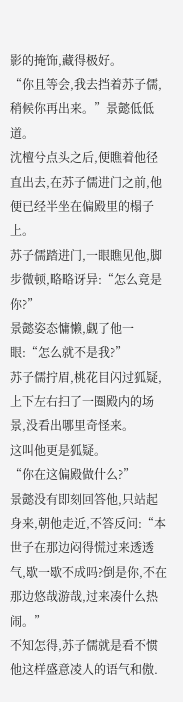影的掩饰,藏得极好。
“你且等会,我去挡着苏子儒,稍候你再出来。”景懿低低道。
沈檀兮点头之后,便瞧着他径直出去,在苏子儒进门之前,他便已经半坐在偏殿里的榻子上。
苏子儒踏进门,一眼瞧见他,脚步微顿,略略讶异:“怎么竟是你?”
景懿姿态慵懒,觑了他一眼:“怎么就不是我?”
苏子儒拧眉,桃花目闪过狐疑,上下左右扫了一圈殿内的场景,没看出哪里奇怪来。
这叫他更是狐疑。
“你在这偏殿做什么?”
景懿没有即刻回答他,只站起身来,朝他走近,不答反问:“本世子在那边闷得慌过来透透气,歇一歇不成吗?倒是你,不在那边悠哉游哉,过来凑什么热闹。”
不知怎得,苏子儒就是看不惯他这样盛意凌人的语气和傲.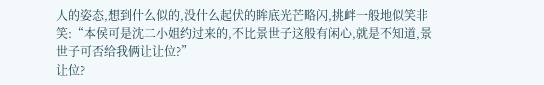人的姿态,想到什么似的,没什么起伏的眸底光芒略闪,挑衅一般地似笑非笑:“本侯可是沈二小姐约过来的,不比景世子这般有闲心,就是不知道,景世子可否给我俩让让位?”
让位?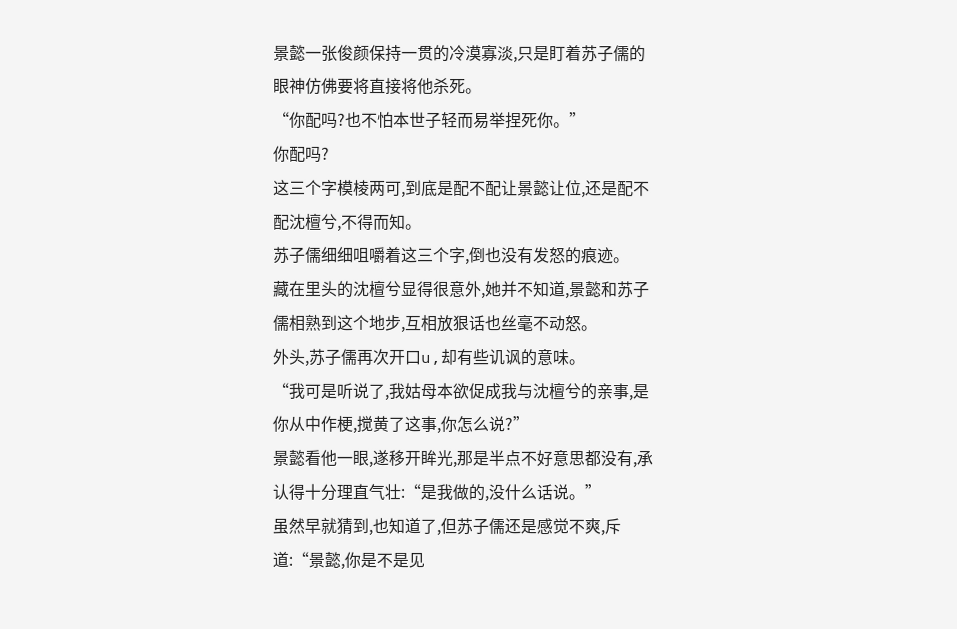景懿一张俊颜保持一贯的冷漠寡淡,只是盯着苏子儒的眼神仿佛要将直接将他杀死。
“你配吗?也不怕本世子轻而易举捏死你。”
你配吗?
这三个字模棱两可,到底是配不配让景懿让位,还是配不配沈檀兮,不得而知。
苏子儒细细咀嚼着这三个字,倒也没有发怒的痕迹。
藏在里头的沈檀兮显得很意外,她并不知道,景懿和苏子儒相熟到这个地步,互相放狠话也丝毫不动怒。
外头,苏子儒再次开口u,却有些讥讽的意味。
“我可是听说了,我姑母本欲促成我与沈檀兮的亲事,是你从中作梗,搅黄了这事,你怎么说?”
景懿看他一眼,遂移开眸光,那是半点不好意思都没有,承认得十分理直气壮:“是我做的,没什么话说。”
虽然早就猜到,也知道了,但苏子儒还是感觉不爽,斥道:“景懿,你是不是见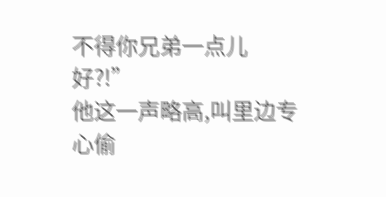不得你兄弟一点儿好?!”
他这一声略高,叫里边专心偷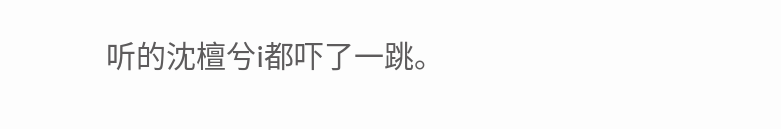听的沈檀兮i都吓了一跳。